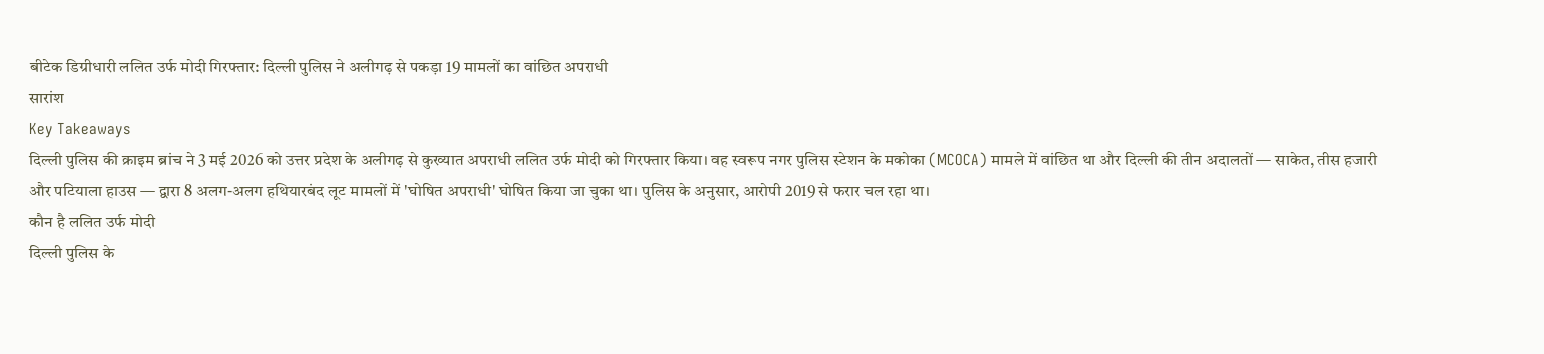बीटेक डिग्रीधारी ललित उर्फ मोदी गिरफ्तार: दिल्ली पुलिस ने अलीगढ़ से पकड़ा 19 मामलों का वांछित अपराधी
सारांश
Key Takeaways
दिल्ली पुलिस की क्राइम ब्रांच ने 3 मई 2026 को उत्तर प्रदेश के अलीगढ़ से कुख्यात अपराधी ललित उर्फ मोदी को गिरफ्तार किया। वह स्वरूप नगर पुलिस स्टेशन के मकोका (MCOCA) मामले में वांछित था और दिल्ली की तीन अदालतों — साकेत, तीस हजारी और पटियाला हाउस — द्वारा 8 अलग-अलग हथियारबंद लूट मामलों में 'घोषित अपराधी' घोषित किया जा चुका था। पुलिस के अनुसार, आरोपी 2019 से फरार चल रहा था।
कौन है ललित उर्फ मोदी
दिल्ली पुलिस के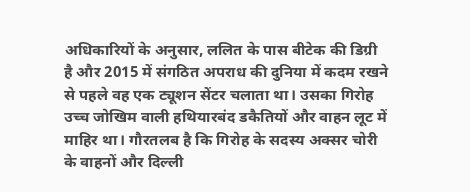अधिकारियों के अनुसार, ललित के पास बीटेक की डिग्री है और 2015 में संगठित अपराध की दुनिया में कदम रखने से पहले वह एक ट्यूशन सेंटर चलाता था। उसका गिरोह उच्च जोखिम वाली हथियारबंद डकैतियों और वाहन लूट में माहिर था। गौरतलब है कि गिरोह के सदस्य अक्सर चोरी के वाहनों और दिल्ली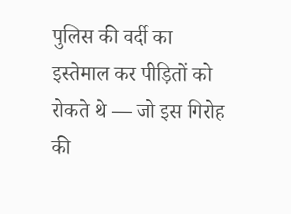पुलिस की वर्दी का इस्तेमाल कर पीड़ितों को रोकते थे — जो इस गिरोह की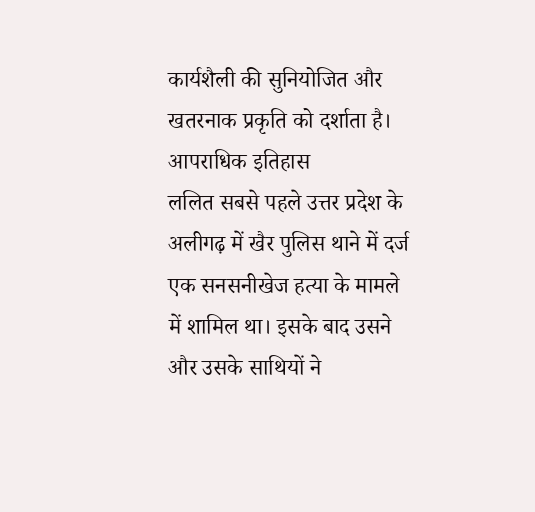कार्यशैली की सुनियोजित और खतरनाक प्रकृति को दर्शाता है।
आपराधिक इतिहास
ललित सबसे पहले उत्तर प्रदेश के अलीगढ़ में खैर पुलिस थाने में दर्ज एक सनसनीखेज हत्या के मामले में शामिल था। इसके बाद उसने और उसके साथियों ने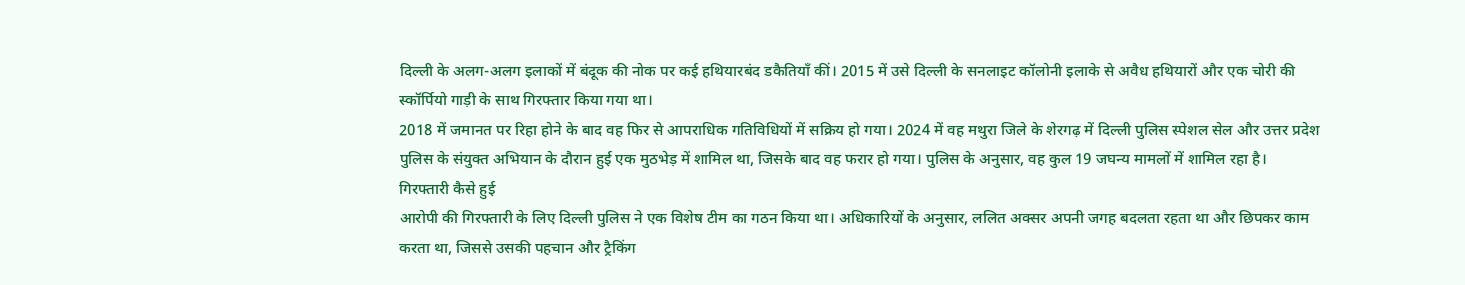दिल्ली के अलग-अलग इलाकों में बंदूक की नोक पर कई हथियारबंद डकैतियाँ कीं। 2015 में उसे दिल्ली के सनलाइट कॉलोनी इलाके से अवैध हथियारों और एक चोरी की स्कॉर्पियो गाड़ी के साथ गिरफ्तार किया गया था।
2018 में जमानत पर रिहा होने के बाद वह फिर से आपराधिक गतिविधियों में सक्रिय हो गया। 2024 में वह मथुरा जिले के शेरगढ़ में दिल्ली पुलिस स्पेशल सेल और उत्तर प्रदेश पुलिस के संयुक्त अभियान के दौरान हुई एक मुठभेड़ में शामिल था, जिसके बाद वह फरार हो गया। पुलिस के अनुसार, वह कुल 19 जघन्य मामलों में शामिल रहा है।
गिरफ्तारी कैसे हुई
आरोपी की गिरफ्तारी के लिए दिल्ली पुलिस ने एक विशेष टीम का गठन किया था। अधिकारियों के अनुसार, ललित अक्सर अपनी जगह बदलता रहता था और छिपकर काम करता था, जिससे उसकी पहचान और ट्रैकिंग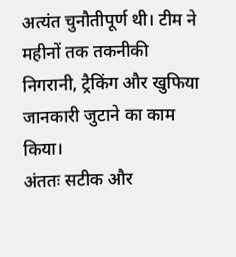अत्यंत चुनौतीपूर्ण थी। टीम ने महीनों तक तकनीकी निगरानी, ट्रैकिंग और खुफिया जानकारी जुटाने का काम किया।
अंततः सटीक और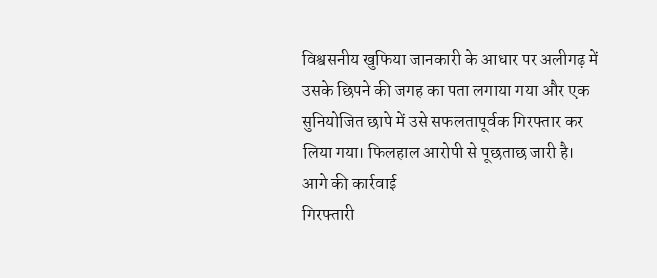विश्वसनीय खुफिया जानकारी के आधार पर अलीगढ़ में उसके छिपने की जगह का पता लगाया गया और एक सुनियोजित छापे में उसे सफलतापूर्वक गिरफ्तार कर लिया गया। फिलहाल आरोपी से पूछताछ जारी है।
आगे की कार्रवाई
गिरफ्तारी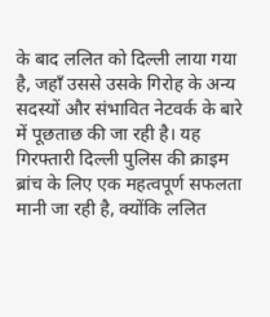के बाद ललित को दिल्ली लाया गया है, जहाँ उससे उसके गिरोह के अन्य सदस्यों और संभावित नेटवर्क के बारे में पूछताछ की जा रही है। यह गिरफ्तारी दिल्ली पुलिस की क्राइम ब्रांच के लिए एक महत्वपूर्ण सफलता मानी जा रही है, क्योंकि ललित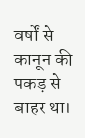वर्षों से कानून की पकड़ से बाहर था।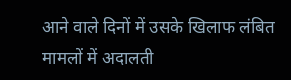आने वाले दिनों में उसके खिलाफ लंबित मामलों में अदालती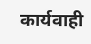कार्यवाही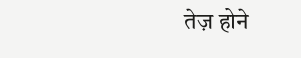तेज़ होने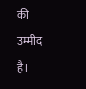की उम्मीद है।